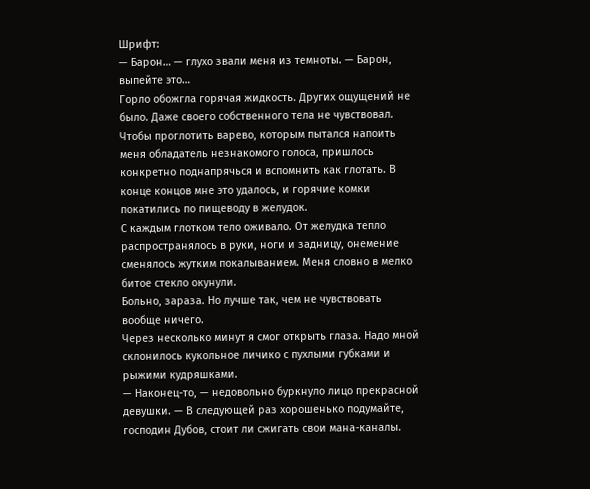Шрифт:
— Барон… — глухо звали меня из темноты. — Барон, выпейте это…
Горло обожгла горячая жидкость. Других ощущений не было. Даже своего собственного тела не чувствовал. Чтобы проглотить варево, которым пытался напоить меня обладатель незнакомого голоса, пришлось конкретно поднапрячься и вспомнить как глотать. В конце концов мне это удалось, и горячие комки покатились по пищеводу в желудок.
С каждым глотком тело оживало. От желудка тепло распространялось в руки, ноги и задницу, онемение сменялось жутким покалыванием. Меня словно в мелко битое стекло окунули.
Больно, зараза. Но лучше так, чем не чувствовать вообще ничего.
Через несколько минут я смог открыть глаза. Надо мной склонилось кукольное личико с пухлыми губками и рыжими кудряшками.
— Наконец-то, — недовольно буркнуло лицо прекрасной девушки. — В следующей раз хорошенько подумайте, господин Дубов, стоит ли сжигать свои мана-каналы.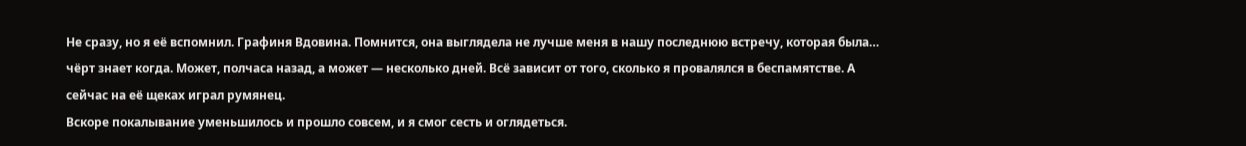Не сразу, но я её вспомнил. Графиня Вдовина. Помнится, она выглядела не лучше меня в нашу последнюю встречу, которая была… чёрт знает когда. Может, полчаса назад, а может — несколько дней. Всё зависит от того, сколько я провалялся в беспамятстве. А сейчас на её щеках играл румянец.
Вскоре покалывание уменьшилось и прошло совсем, и я смог сесть и оглядеться.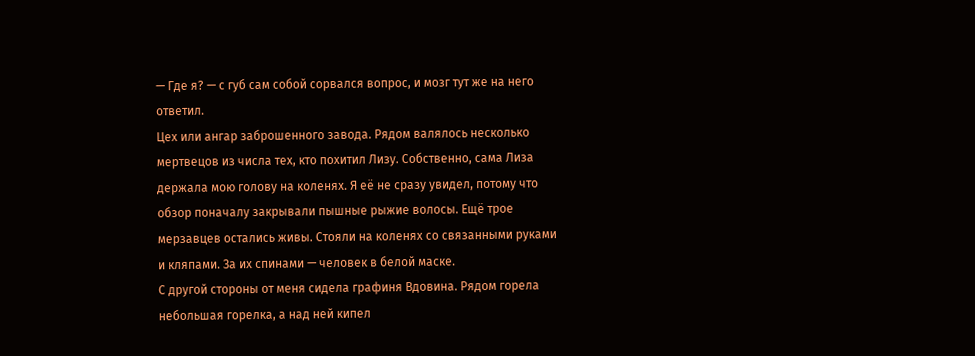— Где я? — с губ сам собой сорвался вопрос, и мозг тут же на него ответил.
Цех или ангар заброшенного завода. Рядом валялось несколько мертвецов из числа тех, кто похитил Лизу. Собственно, сама Лиза держала мою голову на коленях. Я её не сразу увидел, потому что обзор поначалу закрывали пышные рыжие волосы. Ещё трое мерзавцев остались живы. Стояли на коленях со связанными руками и кляпами. За их спинами — человек в белой маске.
С другой стороны от меня сидела графиня Вдовина. Рядом горела небольшая горелка, а над ней кипел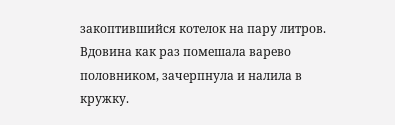закоптившийся котелок на пару литров. Вдовина как раз помешала варево половником, зачерпнула и налила в кружку.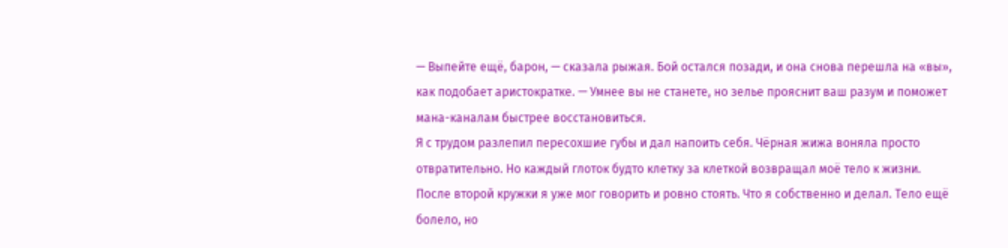— Выпейте ещё, барон, — сказала рыжая. Бой остался позади, и она снова перешла на «вы», как подобает аристократке. — Умнее вы не станете, но зелье прояснит ваш разум и поможет мана-каналам быстрее восстановиться.
Я с трудом разлепил пересохшие губы и дал напоить себя. Чёрная жижа воняла просто отвратительно. Но каждый глоток будто клетку за клеткой возвращал моё тело к жизни. После второй кружки я уже мог говорить и ровно стоять. Что я собственно и делал. Тело ещё болело, но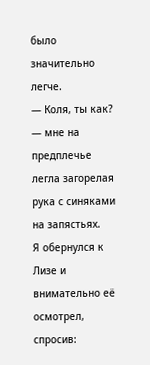было значительно легче.
— Коля, ты как? — мне на предплечье легла загорелая рука с синяками на запястьях.
Я обернулся к Лизе и внимательно её осмотрел, спросив: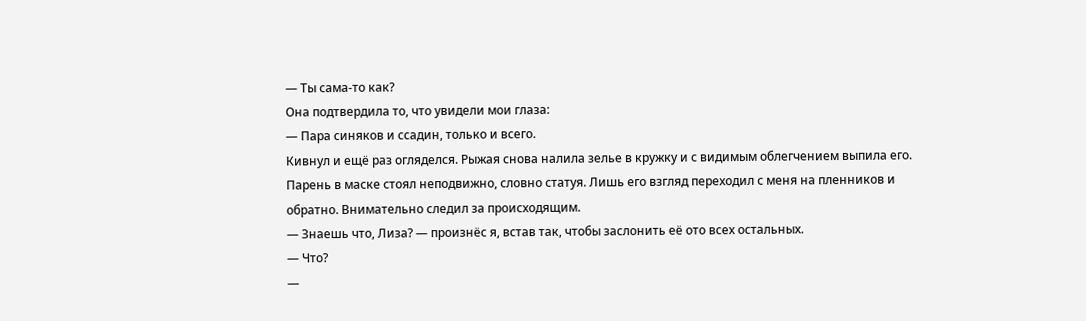— Ты сама-то как?
Она подтвердила то, что увидели мои глаза:
— Пара синяков и ссадин, только и всего.
Кивнул и ещё раз огляделся. Рыжая снова налила зелье в кружку и с видимым облегчением выпила его. Парень в маске стоял неподвижно, словно статуя. Лишь его взгляд переходил с меня на пленников и обратно. Внимательно следил за происходящим.
— Знаешь что, Лиза? — произнёс я, встав так, чтобы заслонить её ото всех остальных.
— Что?
—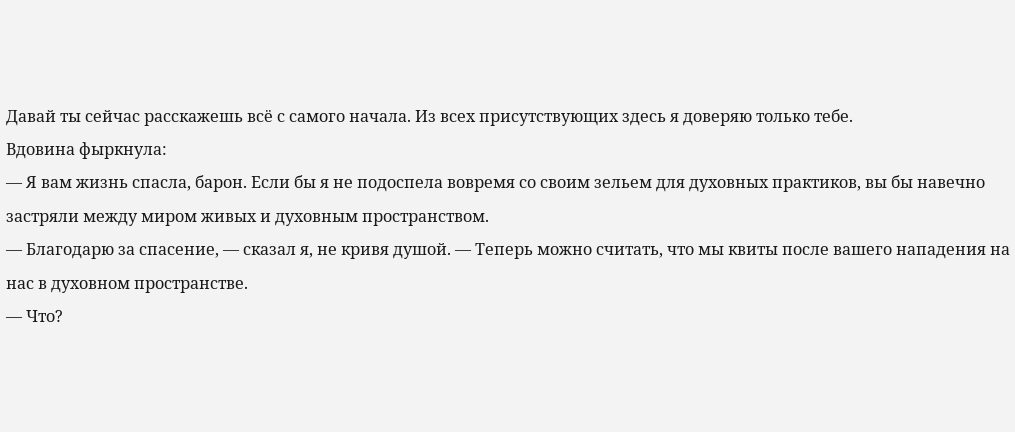Давай ты сейчас расскажешь всё с самого начала. Из всех присутствующих здесь я доверяю только тебе.
Вдовина фыркнула:
— Я вам жизнь спасла, барон. Если бы я не подоспела вовремя со своим зельем для духовных практиков, вы бы навечно застряли между миром живых и духовным пространством.
— Благодарю за спасение, — сказал я, не кривя душой. — Теперь можно считать, что мы квиты после вашего нападения на нас в духовном пространстве.
— Что?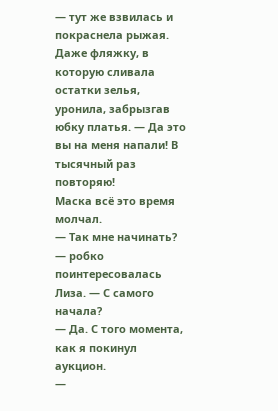— тут же взвилась и покраснела рыжая. Даже фляжку, в которую сливала остатки зелья, уронила, забрызгав юбку платья. — Да это вы на меня напали! В тысячный раз повторяю!
Маска всё это время молчал.
— Так мне начинать? — робко поинтересовалась Лиза. — С самого начала?
— Да. С того момента, как я покинул аукцион.
—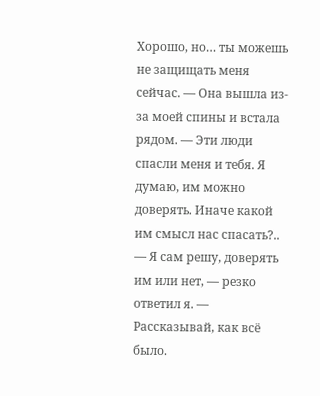Хорошо, но… ты можешь не защищать меня сейчас. — Она вышла из-за моей спины и встала рядом. — Эти люди спасли меня и тебя. Я думаю, им можно доверять. Иначе какой им смысл нас спасать?..
— Я сам решу, доверять им или нет, — резко ответил я. — Рассказывай, как всё было.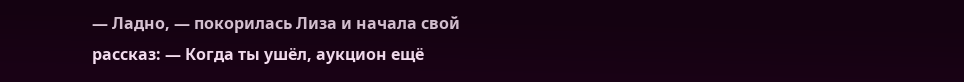— Ладно, — покорилась Лиза и начала свой рассказ: — Когда ты ушёл, аукцион ещё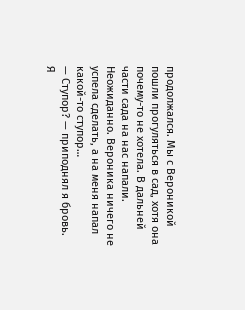продолжался. Мы с Вероникой пошли прогуляться в сад, хотя она почему-то не хотела. В дальней части сада на нас напали. Неожиданно. Вероника ничего не успела сделать, а на меня напал какой-то ступор…
— Ступор? — приподнял я бровь.
Я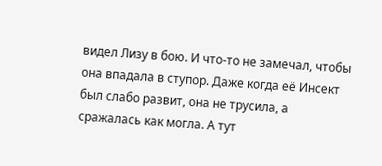видел Лизу в бою. И что-то не замечал, чтобы она впадала в ступор. Даже когда её Инсект был слабо развит, она не трусила, а сражалась как могла. А тут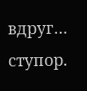вдруг… ступор.